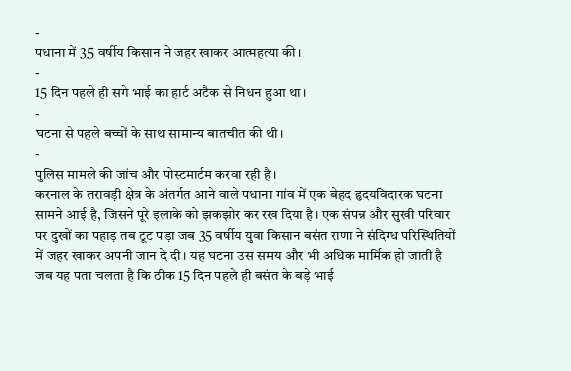-
पधाना में 35 वर्षीय किसान ने जहर खाकर आत्महत्या की।
-
15 दिन पहले ही सगे भाई का हार्ट अटैक से निधन हुआ था।
-
घटना से पहले बच्चों के साथ सामान्य बातचीत की थी।
-
पुलिस मामले की जांच और पोस्टमार्टम करवा रही है।
करनाल के तरावड़ी क्षेत्र के अंतर्गत आने वाले पधाना गांव में एक बेहद हृदयविदारक घटना सामने आई है, जिसने पूरे इलाके को झकझोर कर रख दिया है। एक संपन्न और सुखी परिवार पर दुखों का पहाड़ तब टूट पड़ा जब 35 वर्षीय युवा किसान बसंत राणा ने संदिग्ध परिस्थितियों में जहर खाकर अपनी जान दे दी। यह घटना उस समय और भी अधिक मार्मिक हो जाती है जब यह पता चलता है कि ठीक 15 दिन पहले ही बसंत के बड़े भाई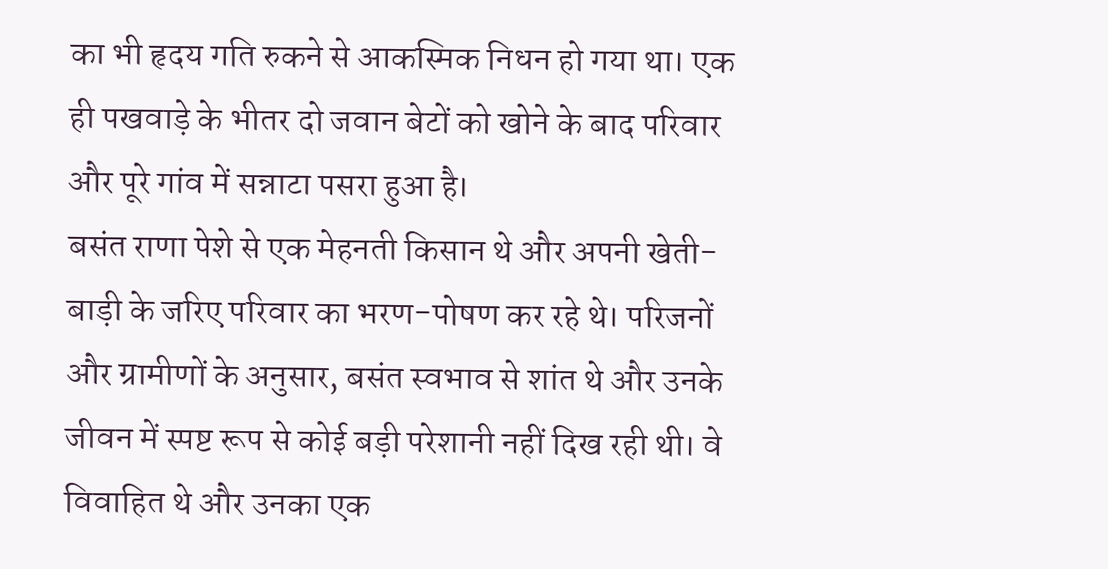का भी हृदय गति रुकने से आकस्मिक निधन हो गया था। एक ही पखवाड़े के भीतर दो जवान बेटों को खोने के बाद परिवार और पूरे गांव में सन्नाटा पसरा हुआ है।
बसंत राणा पेशे से एक मेहनती किसान थे और अपनी खेती-बाड़ी के जरिए परिवार का भरण-पोषण कर रहे थे। परिजनों और ग्रामीणों के अनुसार, बसंत स्वभाव से शांत थे और उनके जीवन में स्पष्ट रूप से कोई बड़ी परेशानी नहीं दिख रही थी। वे विवाहित थे और उनका एक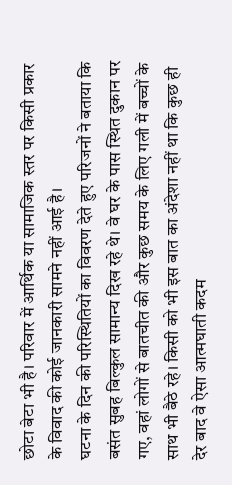छोटा बेटा भी है। परिवार में आर्थिक या सामाजिक स्तर पर किसी प्रकार के विवाद की कोई जानकारी सामने नहीं आई है।
घटना के दिन की परिस्थितियों का विवरण देते हुए परिजनों ने बताया कि बसंत सुबह बिल्कुल सामान्य दिख रहे थे। वे घर के पास स्थित दुकान पर गए, वहां लोगों से बातचीत की और कुछ समय के लिए गली में बच्चों के साथ भी बैठे रहे। किसी को भी इस बात का अंदेशा नहीं था कि कुछ ही देर बाद वे ऐसा आत्मघाती कदम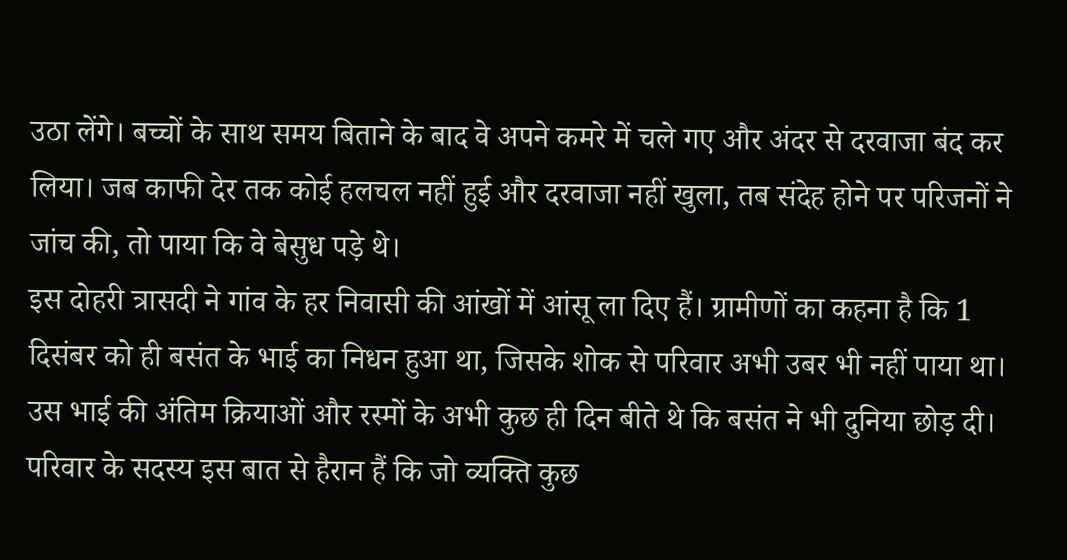उठा लेंगे। बच्चों के साथ समय बिताने के बाद वे अपने कमरे में चले गए और अंदर से दरवाजा बंद कर लिया। जब काफी देर तक कोई हलचल नहीं हुई और दरवाजा नहीं खुला, तब संदेह होने पर परिजनों ने जांच की, तो पाया कि वे बेसुध पड़े थे।
इस दोहरी त्रासदी ने गांव के हर निवासी की आंखों में आंसू ला दिए हैं। ग्रामीणों का कहना है कि 1 दिसंबर को ही बसंत के भाई का निधन हुआ था, जिसके शोक से परिवार अभी उबर भी नहीं पाया था। उस भाई की अंतिम क्रियाओं और रस्मों के अभी कुछ ही दिन बीते थे कि बसंत ने भी दुनिया छोड़ दी। परिवार के सदस्य इस बात से हैरान हैं कि जो व्यक्ति कुछ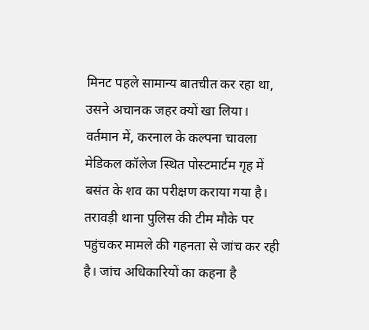मिनट पहले सामान्य बातचीत कर रहा था, उसने अचानक जहर क्यों खा लिया।
वर्तमान में, करनाल के कल्पना चावला मेडिकल कॉलेज स्थित पोस्टमार्टम गृह में बसंत के शव का परीक्षण कराया गया है। तरावड़ी थाना पुलिस की टीम मौके पर पहुंचकर मामले की गहनता से जांच कर रही है। जांच अधिकारियों का कहना है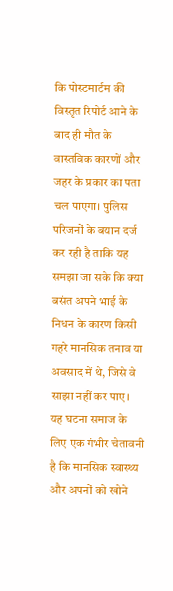कि पोस्टमार्टम की विस्तृत रिपोर्ट आने के बाद ही मौत के वास्तविक कारणों और जहर के प्रकार का पता चल पाएगा। पुलिस परिजनों के बयान दर्ज कर रही है ताकि यह समझा जा सके कि क्या बसंत अपने भाई के निधन के कारण किसी गहरे मानसिक तनाव या अवसाद में थे, जिसे वे साझा नहीं कर पाए।
यह घटना समाज के लिए एक गंभीर चेतावनी है कि मानसिक स्वास्थ्य और अपनों को खोने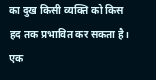का दुख किसी व्यक्ति को किस हद तक प्रभावित कर सकता है। एक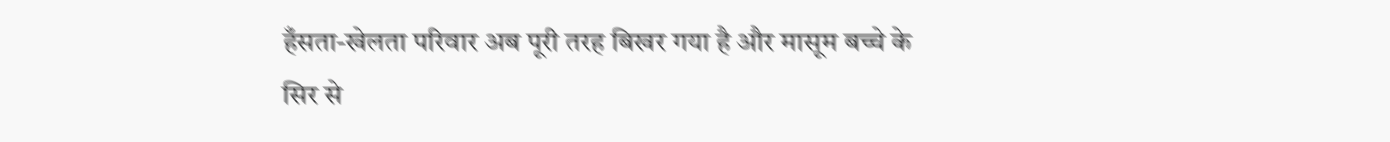हँसता-खेलता परिवार अब पूरी तरह बिखर गया है और मासूम बच्चे के सिर से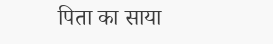पिता का साया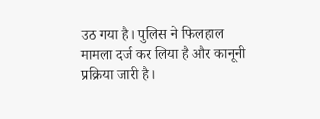उठ गया है। पुलिस ने फिलहाल मामला दर्ज कर लिया है और कानूनी प्रक्रिया जारी है।